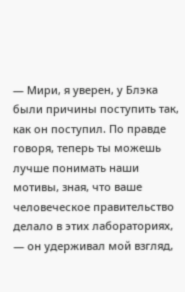— Мири, я уверен, у Блэка были причины поступить так, как он поступил. По правде говоря, теперь ты можешь лучше понимать наши мотивы, зная, что ваше человеческое правительство делало в этих лабораториях, — он удерживал мой взгляд,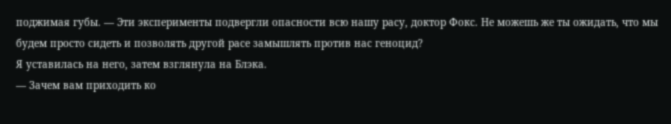поджимая губы. — Эти эксперименты подвергли опасности всю нашу расу, доктор Фокс. Не можешь же ты ожидать, что мы будем просто сидеть и позволять другой расе замышлять против нас геноцид?
Я уставилась на него, затем взглянула на Блэка.
— Зачем вам приходить ко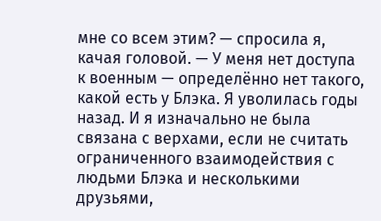мне со всем этим? — спросила я, качая головой. — У меня нет доступа к военным — определённо нет такого, какой есть у Блэка. Я уволилась годы назад. И я изначально не была связана с верхами, если не считать ограниченного взаимодействия с людьми Блэка и несколькими друзьями,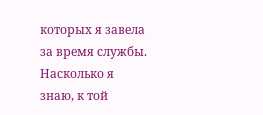которых я завела за время службы. Насколько я знаю, к той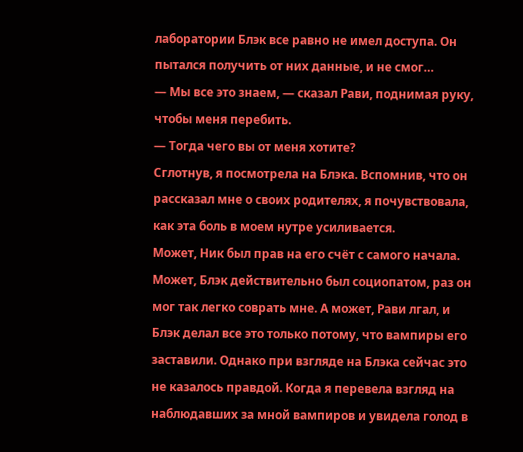лаборатории Блэк все равно не имел доступа. Он пытался получить от них данные, и не смог…
— Мы все это знаем, — сказал Рави, поднимая руку, чтобы меня перебить.
— Тогда чего вы от меня хотите?
Сглотнув, я посмотрела на Блэка. Вспомнив, что он рассказал мне о своих родителях, я почувствовала, как эта боль в моем нутре усиливается.
Может, Ник был прав на его счёт с самого начала.
Может, Блэк действительно был социопатом, раз он мог так легко соврать мне. А может, Рави лгал, и Блэк делал все это только потому, что вампиры его заставили. Однако при взгляде на Блэка сейчас это не казалось правдой. Когда я перевела взгляд на наблюдавших за мной вампиров и увидела голод в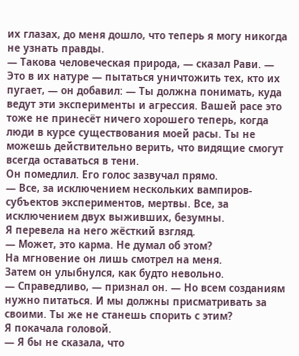их глазах, до меня дошло, что теперь я могу никогда не узнать правды.
— Такова человеческая природа, — сказал Рави. — Это в их натуре — пытаться уничтожить тех, кто их пугает, — он добавил: — Ты должна понимать, куда ведут эти эксперименты и агрессия. Вашей расе это тоже не принесёт ничего хорошего теперь, когда люди в курсе существования моей расы. Ты не можешь действительно верить, что видящие смогут всегда оставаться в тени.
Он помедлил. Его голос зазвучал прямо.
— Все, за исключением нескольких вампиров-субъектов экспериментов, мертвы. Все, за исключением двух выживших, безумны.
Я перевела на него жёсткий взгляд.
— Может, это карма. Не думал об этом?
На мгновение он лишь смотрел на меня.
Затем он улыбнулся, как будто невольно.
— Справедливо, — признал он. — Но всем созданиям нужно питаться. И мы должны присматривать за своими. Ты же не станешь спорить с этим?
Я покачала головой.
— Я бы не сказала, что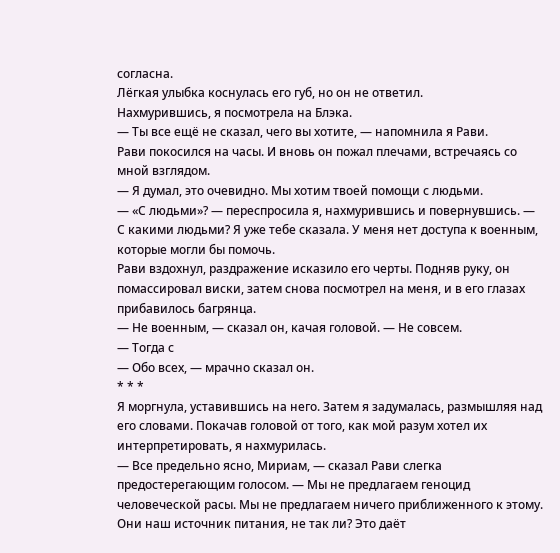согласна.
Лёгкая улыбка коснулась его губ, но он не ответил.
Нахмурившись, я посмотрела на Блэка.
— Ты все ещё не сказал, чего вы хотите, — напомнила я Рави.
Рави покосился на часы. И вновь он пожал плечами, встречаясь со мной взглядом.
— Я думал, это очевидно. Мы хотим твоей помощи с людьми.
— «С людьми»? — переспросила я, нахмурившись и повернувшись. — С какими людьми? Я уже тебе сказала. У меня нет доступа к военным, которые могли бы помочь.
Рави вздохнул, раздражение исказило его черты. Подняв руку, он помассировал виски, затем снова посмотрел на меня, и в его глазах прибавилось багрянца.
— Не военным, — сказал он, качая головой. — Не совсем.
— Тогда с
— Обо всех, — мрачно сказал он.
* * *
Я моргнула, уставившись на него. Затем я задумалась, размышляя над его словами. Покачав головой от того, как мой разум хотел их интерпретировать, я нахмурилась.
— Все предельно ясно, Мириам, — сказал Рави слегка предостерегающим голосом. — Мы не предлагаем геноцид человеческой расы. Мы не предлагаем ничего приближенного к этому. Они наш источник питания, не так ли? Это даёт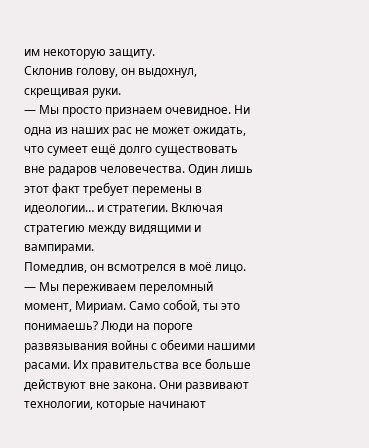им некоторую защиту.
Склонив голову, он выдохнул, скрещивая руки.
— Мы просто признаем очевидное. Ни одна из наших рас не может ожидать, что сумеет ещё долго существовать вне радаров человечества. Один лишь этот факт требует перемены в идеологии… и стратегии. Включая стратегию между видящими и вампирами.
Помедлив, он всмотрелся в моё лицо.
— Мы переживаем переломный момент, Мириам. Само собой, ты это понимаешь? Люди на пороге развязывания войны с обеими нашими расами. Их правительства все больше действуют вне закона. Они развивают технологии, которые начинают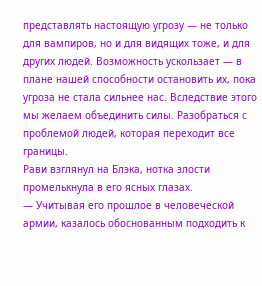представлять настоящую угрозу — не только для вампиров, но и для видящих тоже, и для других людей. Возможность ускользает — в плане нашей способности остановить их, пока угроза не стала сильнее нас. Вследствие этого мы желаем объединить силы. Разобраться с проблемой людей, которая переходит все границы.
Рави взглянул на Блэка, нотка злости промелькнула в его ясных глазах.
— Учитывая его прошлое в человеческой армии, казалось обоснованным подходить к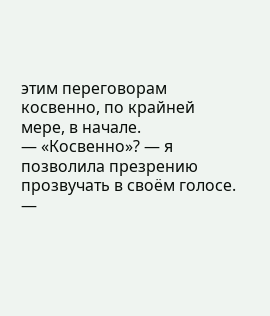этим переговорам косвенно, по крайней мере, в начале.
— «Косвенно»? — я позволила презрению прозвучать в своём голосе. —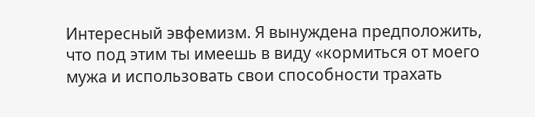Интересный эвфемизм. Я вынуждена предположить, что под этим ты имеешь в виду «кормиться от моего мужа и использовать свои способности трахать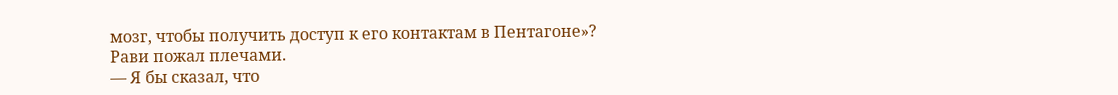мозг, чтобы получить доступ к его контактам в Пентагоне»?
Рави пожал плечами.
— Я бы сказал, что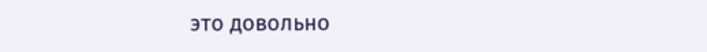это довольно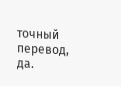точный перевод, да.